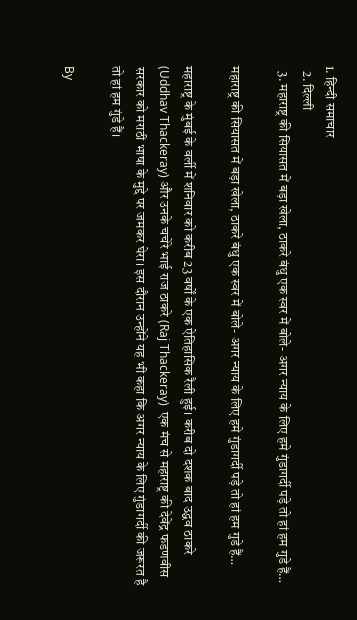1. हिन्दी समाचार
  2. दिल्ली
  3. महाराष्ट्र की सियासत में बड़ा खेला, ठाकरे बंधु एक स्वर में बोले- अगर न्याय के लिए हमे गुंडागर्दी पड़े तो हां हम गुडे हैं…

महाराष्ट्र की सियासत में बड़ा खेला, ठाकरे बंधु एक स्वर में बोले- अगर न्याय के लिए हमे गुंडागर्दी पड़े तो हां हम गुडे हैं…

महाराष्ट्र के मुंबई के वर्ली में शनिवार को करीब 23 वर्षों के एक ऐतिहासिक रैली हुई। करीब दो दशक बाद उद्धव ठाकरे (Uddhav Thackeray) और उनके चचेरे भाई राज ठाकरे (Raj Thackeray)  एक मंच से महाराष्ट्र की देवेंद्र फडणवीस सरकार को मराठी भाषा के मुद्दे पर जमकर घेरा। इस दौरान उन्होंने यह भी कहा कि अगर न्याय के लिए गुंडागर्दी की जरूरत है तो हां हम गुंडे हैं।

By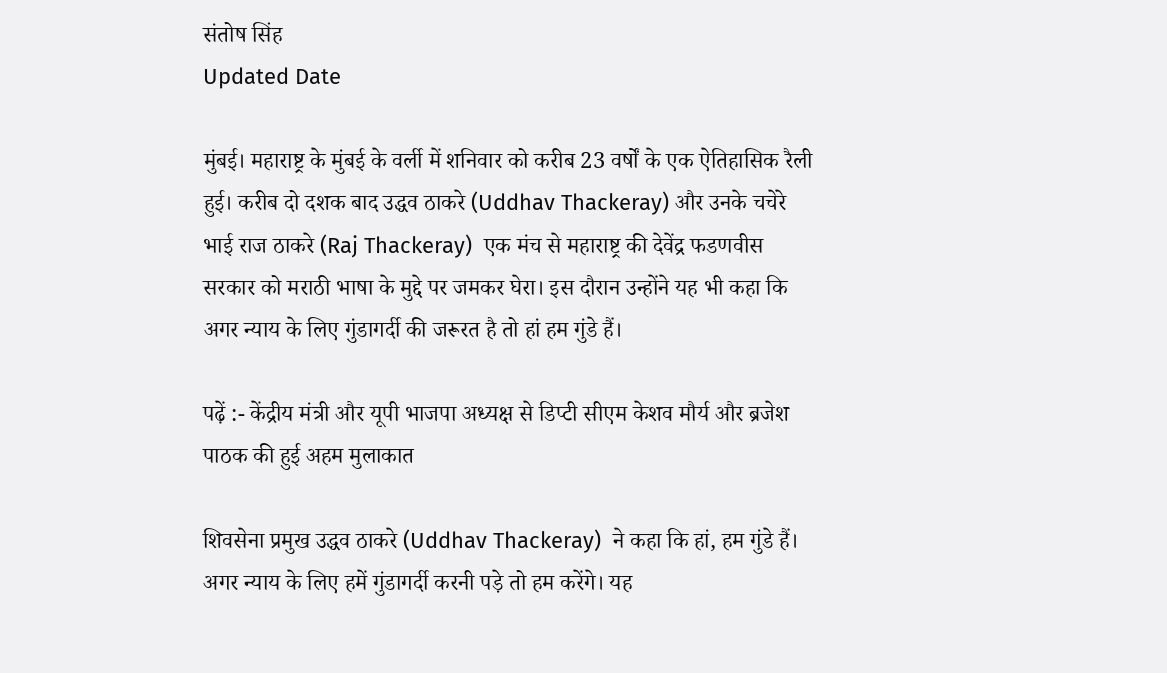संतोष सिंह
Updated Date

मुंबई। महाराष्ट्र के मुंबई के वर्ली में शनिवार को करीब 23 वर्षों के एक ऐतिहासिक रैली हुई। करीब दो दशक बाद उद्धव ठाकरे (Uddhav Thackeray) और उनके चचेरे भाई राज ठाकरे (Raj Thackeray)  एक मंच से महाराष्ट्र की देवेंद्र फडणवीस सरकार को मराठी भाषा के मुद्दे पर जमकर घेरा। इस दौरान उन्होंने यह भी कहा कि अगर न्याय के लिए गुंडागर्दी की जरूरत है तो हां हम गुंडे हैं।

पढ़ें :- केंद्रीय मंत्री और यूपी भाजपा अध्यक्ष से डिप्टी सीएम केशव मौर्य और ब्रजेश पाठक की हुई अहम मुलाकात

शिवसेना प्रमुख उद्धव ठाकरे (Uddhav Thackeray)  ने कहा कि हां, हम गुंडे हैं। अगर न्याय के लिए हमें गुंडागर्दी करनी पड़े तो हम करेंगे। यह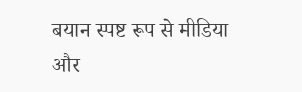बयान स्पष्ट रूप से मीडिया और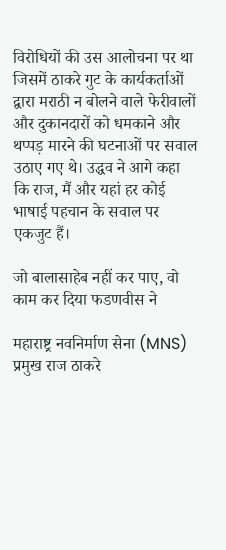विरोधियों की उस आलोचना पर था जिसमें ठाकरे गुट के कार्यकर्ताओं द्वारा मराठी न बोलने वाले फेरीवालों और दुकानदारों को धमकाने और थप्पड़ मारने की घटनाओं पर सवाल उठाए गए थे। उद्धव ने आगे कहा कि राज, मैं और यहां हर कोई भाषाई पहचान के सवाल पर एकजुट हैं।

जो बालासाहेब नहीं कर पाए, वो काम कर दिया फडणवीस ने

महाराष्ट्र नवनिर्माण सेना (MNS) प्रमुख राज ठाकरे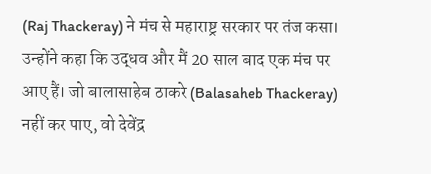(Raj Thackeray) ने मंच से महाराष्ट्र सरकार पर तंज कसा। उन्होंने कहा कि उद्धव और मैं 20 साल बाद एक मंच पर आए हैं। जो बालासाहेब ठाकरे (Balasaheb Thackeray) नहीं कर पाए, वो देवेंद्र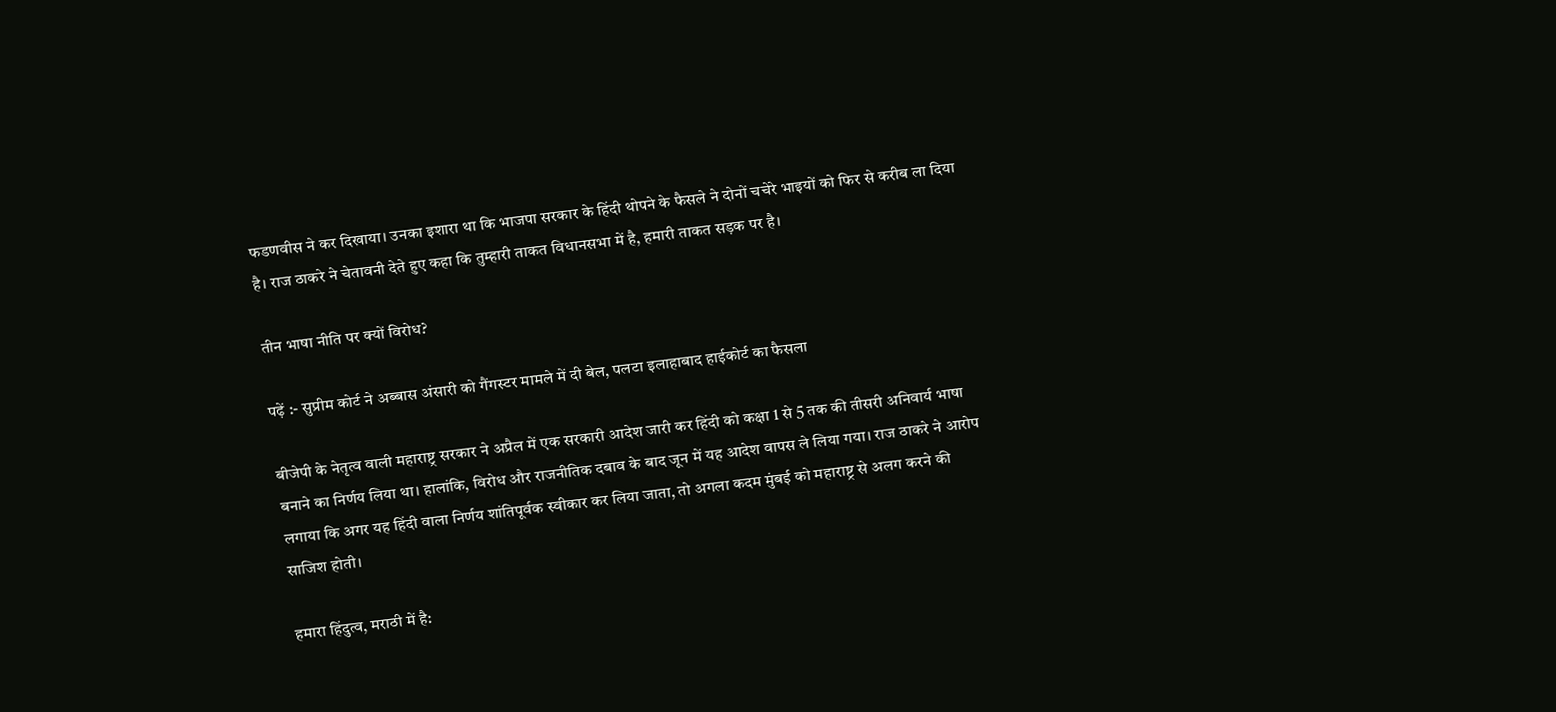फडणवीस ने कर दिखाया। उनका इशारा था कि भाजपा सरकार के हिंदी थोपने के फैसले ने दोनों चचेरे भाइयों को फिर से करीब ला दिया है। राज ठाकरे ने चेतावनी देते हुए कहा कि तुम्हारी ताकत विधानसभा में है, हमारी ताकत सड़क पर है।

तीन भाषा नीति पर क्यों विरोध?

पढ़ें :- सुप्रीम कोर्ट ने अब्बास अंसारी को गैंगस्टर मामले में दी बेल, पलटा इलाहाबाद हाईकोर्ट का फैसला

बीजेपी के नेतृत्व वाली महाराष्ट्र सरकार ने अप्रैल में एक सरकारी आदेश जारी कर हिंदी को कक्षा 1 से 5 तक की तीसरी अनिवार्य भाषा बनाने का निर्णय लिया था। हालांकि, विरोध और राजनीतिक दबाव के बाद जून में यह आदेश वापस ले लिया गया। राज ठाकरे ने आरोप लगाया कि अगर यह हिंदी वाला निर्णय शांतिपूर्वक स्वीकार कर लिया जाता, तो अगला कदम मुंबई को महाराष्ट्र से अलग करने की साजिश होती।

हमारा हिंदुत्व, मराठी में है: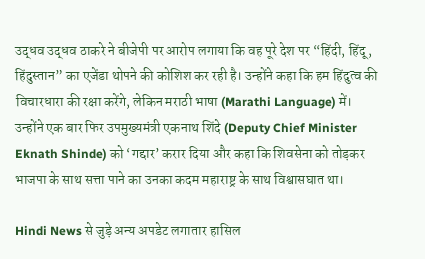उद्धव उद्धव ठाकरे ने बीजेपी पर आरोप लगाया कि वह पूरे देश पर “हिंदी, हिंदू, हिंदुस्तान” का एजेंडा थोपने की कोशिश कर रही है। उन्होंने कहा कि हम हिंदुत्व की विचारधारा की रक्षा करेंगे, लेकिन मराठी भाषा (Marathi Language) में। उन्होंने एक बार फिर उपमुख्यमंत्री एकनाथ शिंदे (Deputy Chief Minister Eknath Shinde) को ‘गद्दार’ करार दिया और कहा कि शिवसेना को तोड़कर भाजपा के साथ सत्ता पाने का उनका कदम महाराष्ट्र के साथ विश्वासघात था।

Hindi News से जुड़े अन्य अपडेट लगातार हासिल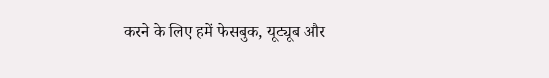करने के लिए हमें फेसबुक, यूट्यूब और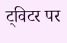ट्विटर पर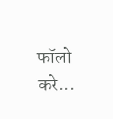फॉलो करे...